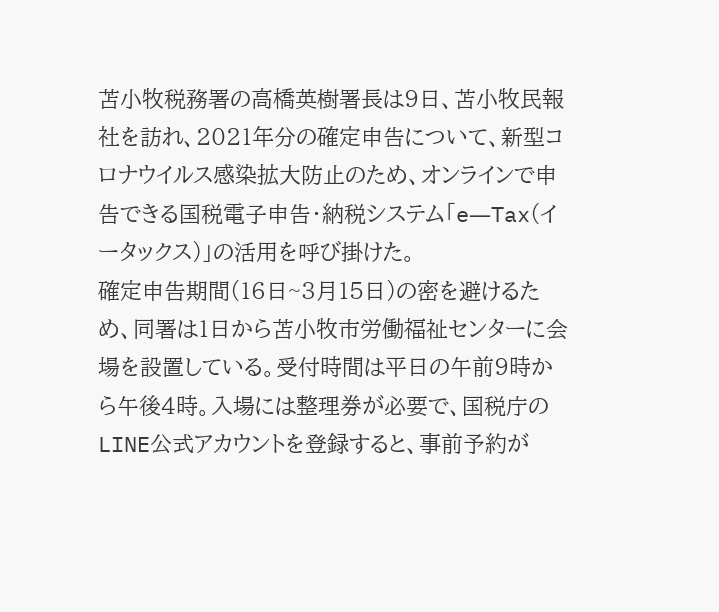苫小牧税務署の高橋英樹署長は9日、苫小牧民報社を訪れ、2021年分の確定申告について、新型コロナウイルス感染拡大防止のため、オンラインで申告できる国税電子申告・納税システム「e―Tax(イータックス)」の活用を呼び掛けた。
確定申告期間(16日~3月15日)の密を避けるため、同署は1日から苫小牧市労働福祉センターに会場を設置している。受付時間は平日の午前9時から午後4時。入場には整理券が必要で、国税庁のLINE公式アカウントを登録すると、事前予約が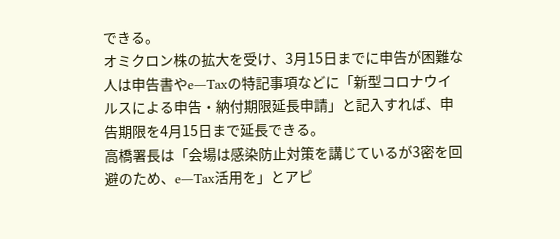できる。
オミクロン株の拡大を受け、3月15日までに申告が困難な人は申告書やe―Taxの特記事項などに「新型コロナウイルスによる申告・納付期限延長申請」と記入すれば、申告期限を4月15日まで延長できる。
高橋署長は「会場は感染防止対策を講じているが3密を回避のため、e―Tax活用を」とアピ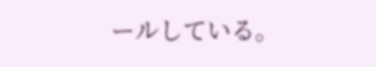ールしている。